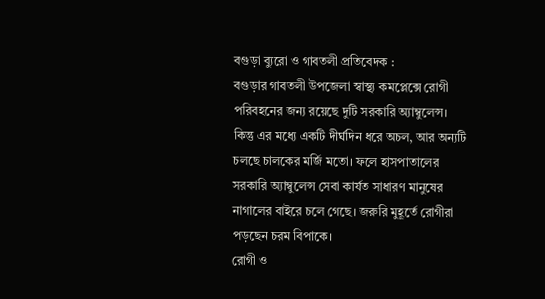বগুড়া ব্যুরো ও গাবতলী প্রতিবেদক :
বগুড়ার গাবতলী উপজেলা স্বাস্থ্য কমপ্লেক্সে রোগী পরিবহনের জন্য রয়েছে দুটি সরকারি অ্যাম্বুলেন্স। কিন্তু এর মধ্যে একটি দীর্ঘদিন ধরে অচল, আর অন্যটি চলছে চালকের মর্জি মতো। ফলে হাসপাতালের সরকারি অ্যাম্বুলেন্স সেবা কার্যত সাধারণ মানুষের নাগালের বাইরে চলে গেছে। জরুরি মুহূর্তে রোগীরা পড়ছেন চরম বিপাকে।
রোগী ও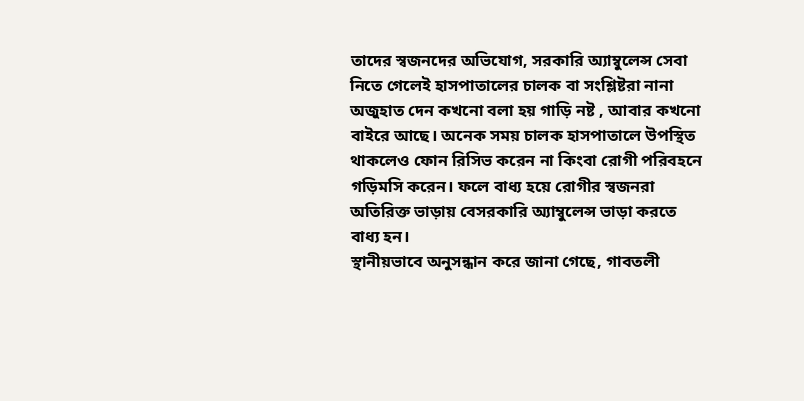তাদের স্বজনদের অভিযোগ, সরকারি অ্যাম্বুলেন্স সেবা নিতে গেলেই হাসপাতালের চালক বা সংশ্লিষ্টরা নানা অজুহাত দেন কখনো বলা হয় গাড়ি নষ্ট , আবার কখনো বাইরে আছে। অনেক সময় চালক হাসপাতালে উপস্থিত থাকলেও ফোন রিসিভ করেন না কিংবা রোগী পরিবহনে গড়িমসি করেন। ফলে বাধ্য হয়ে রোগীর স্বজনরা অতিরিক্ত ভাড়ায় বেসরকারি অ্যাম্বুলেন্স ভাড়া করতে বাধ্য হন।
স্থানীয়ভাবে অনুসন্ধান করে জানা গেছে, গাবতলী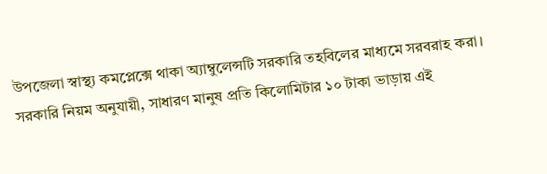উপজেলা স্বাস্থ্য কমপ্লেক্সে থাকা অ্যাম্বুলেন্সটি সরকারি তহবিলের মাধ্যমে সরবরাহ করা। সরকারি নিয়ম অনুযায়ী, সাধারণ মানুষ প্রতি কিলোমিটার ১০ টাকা ভাড়ায় এই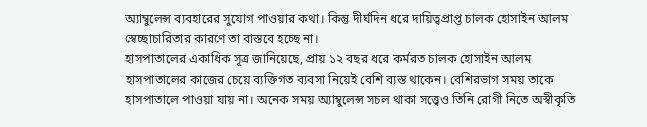অ্যাম্বুলেন্স ব্যবহারের সুযোগ পাওয়ার কথা। কিন্তু দীর্ঘদিন ধরে দায়িত্বপ্রাপ্ত চালক হোসাইন আলম স্বেচ্ছাচারিতার কারণে তা বাস্তবে হচ্ছে না।
হাসপাতালের একাধিক সূত্র জানিয়েছে, প্রায় ১২ বছর ধরে কর্মরত চালক হোসাইন আলম হাসপাতালের কাজের চেয়ে ব্যক্তিগত ব্যবসা নিয়েই বেশি ব্যস্ত থাকেন। বেশিরভাগ সময় তাকে হাসপাতালে পাওয়া যায় না। অনেক সময় অ্যাম্বুলেন্স সচল থাকা সত্ত্বেও তিনি রোগী নিতে অস্বীকৃতি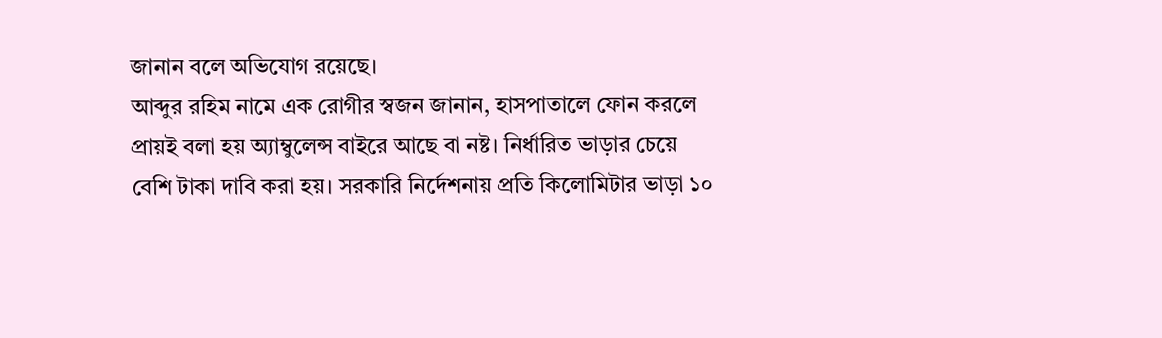জানান বলে অভিযোগ রয়েছে।
আব্দুর রহিম নামে এক রোগীর স্বজন জানান, হাসপাতালে ফোন করলে প্রায়ই বলা হয় অ্যাম্বুলেন্স বাইরে আছে বা নষ্ট। নির্ধারিত ভাড়ার চেয়ে বেশি টাকা দাবি করা হয়। সরকারি নির্দেশনায় প্রতি কিলোমিটার ভাড়া ১০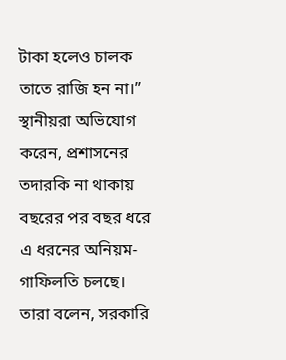টাকা হলেও চালক তাতে রাজি হন না।”
স্থানীয়রা অভিযোগ করেন, প্রশাসনের তদারকি না থাকায় বছরের পর বছর ধরে এ ধরনের অনিয়ম-গাফিলতি চলছে। তারা বলেন, সরকারি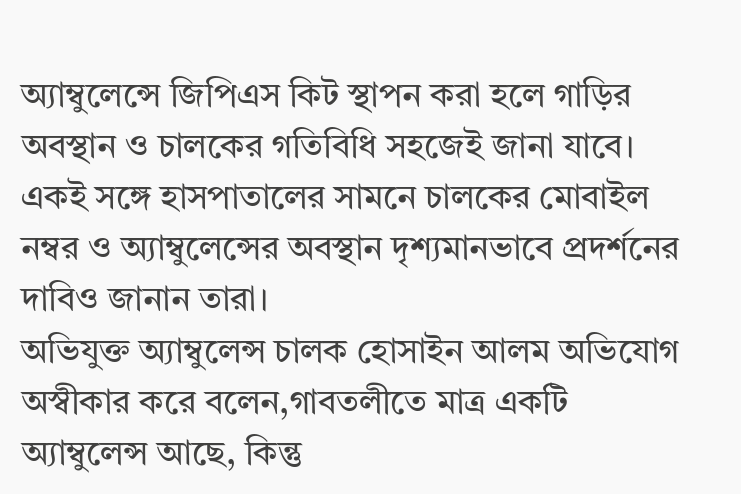অ্যাম্বুলেন্সে জিপিএস কিট স্থাপন করা হলে গাড়ির অবস্থান ও চালকের গতিবিধি সহজেই জানা যাবে। একই সঙ্গে হাসপাতালের সামনে চালকের মোবাইল নম্বর ও অ্যাম্বুলেন্সের অবস্থান দৃশ্যমানভাবে প্রদর্শনের দাবিও জানান তারা।
অভিযুক্ত অ্যাম্বুলেন্স চালক হোসাইন আলম অভিযোগ অস্বীকার করে বলেন,গাবতলীতে মাত্র একটি অ্যাম্বুলেন্স আছে, কিন্তু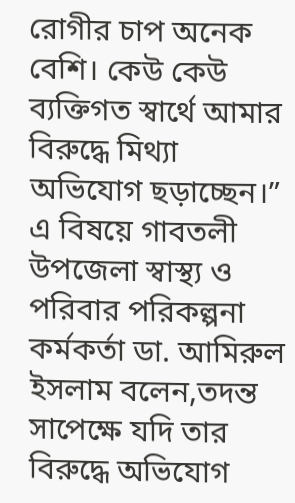রোগীর চাপ অনেক বেশি। কেউ কেউ ব্যক্তিগত স্বার্থে আমার বিরুদ্ধে মিথ্যা অভিযোগ ছড়াচ্ছেন।”
এ বিষয়ে গাবতলী উপজেলা স্বাস্থ্য ও পরিবার পরিকল্পনা কর্মকর্তা ডা. আমিরুল ইসলাম বলেন,তদন্ত সাপেক্ষে যদি তার বিরুদ্ধে অভিযোগ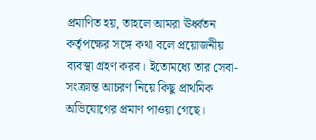প্রমাণিত হয়, তাহলে আমরা ঊর্ধ্বতন কর্তৃপক্ষের সঙ্গে কথা বলে প্রয়োজনীয় ব্যবস্থা গ্রহণ করব। ইতোমধ্যে তার সেবা-সংক্রান্ত আচরণ নিয়ে কিছু প্রাথমিক অভিযোগের প্রমাণ পাওয়া গেছে।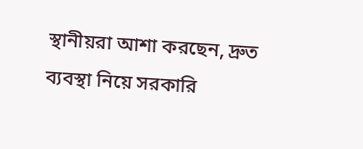স্থানীয়রা আশা করছেন, দ্রুত ব্যবস্থা নিয়ে সরকারি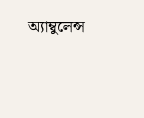অ্যাম্বুলেন্স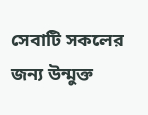সেবাটি সকলের জন্য উন্মুক্ত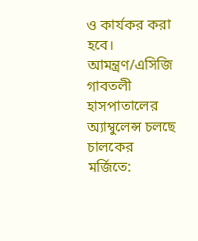ও কার্যকর করা হবে।
আমন্ত্রণ/এসিজি
গাবতলী হাসপাতালের অ্যাম্বুলেন্স চলছে চালকের মর্জিতে: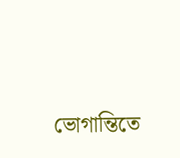ভোগান্তিতে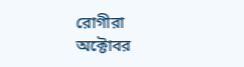রোগীরা
অক্টোবর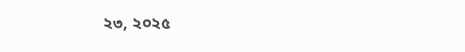২৩, ২০২৫